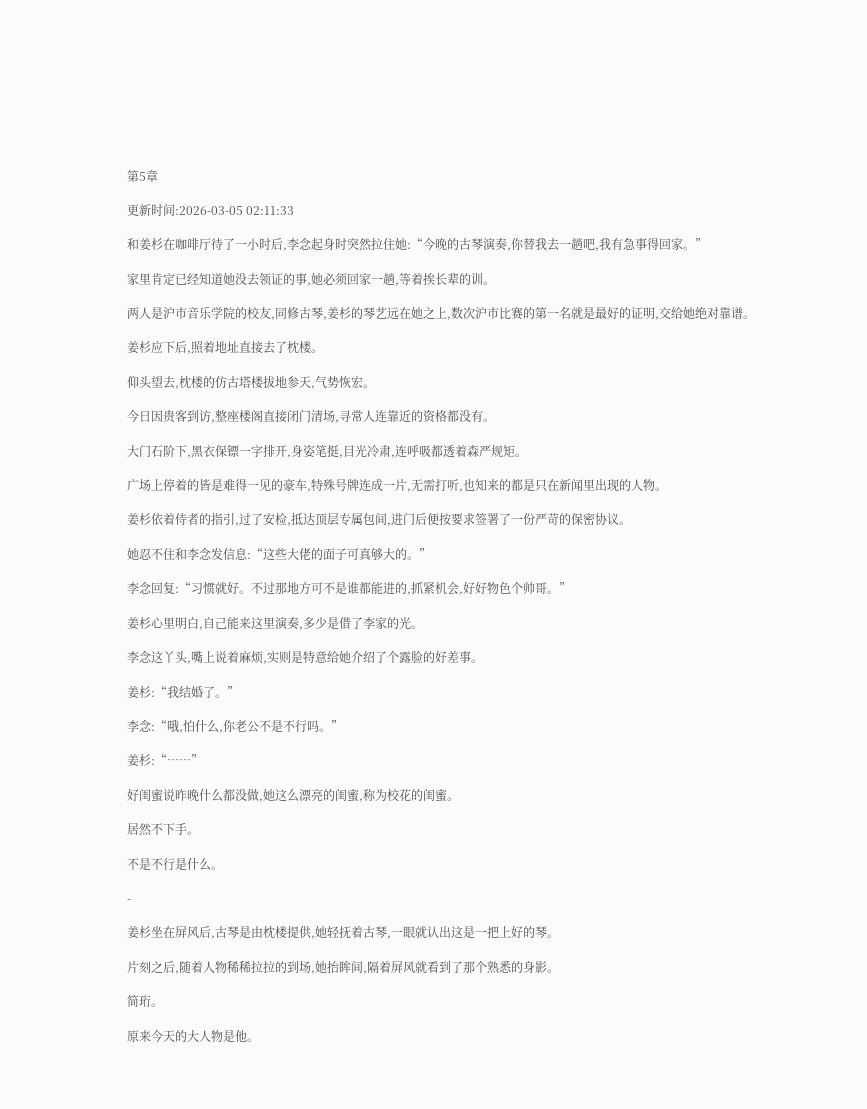第5章

更新时间:2026-03-05 02:11:33

和姜杉在咖啡厅待了一小时后,李念起身时突然拉住她:“今晚的古琴演奏,你替我去一趟吧,我有急事得回家。”

家里肯定已经知道她没去领证的事,她必须回家一趟,等着挨长辈的训。

两人是沪市音乐学院的校友,同修古琴,姜杉的琴艺远在她之上,数次沪市比赛的第一名就是最好的证明,交给她绝对靠谱。

姜杉应下后,照着地址直接去了枕楼。

仰头望去,枕楼的仿古塔楼拔地参天,气势恢宏。

今日因贵客到访,整座楼阁直接闭门清场,寻常人连靠近的资格都没有。

大门石阶下,黑衣保镖一字排开,身姿笔挺,目光冷肃,连呼吸都透着森严规矩。

广场上停着的皆是难得一见的豪车,特殊号牌连成一片,无需打听,也知来的都是只在新闻里出现的人物。

姜杉依着侍者的指引,过了安检,抵达顶层专属包间,进门后便按要求签署了一份严苛的保密协议。

她忍不住和李念发信息:“这些大佬的面子可真够大的。”

李念回复:“习惯就好。不过那地方可不是谁都能进的,抓紧机会,好好物色个帅哥。”

姜杉心里明白,自己能来这里演奏,多少是借了李家的光。

李念这丫头,嘴上说着麻烦,实则是特意给她介绍了个露脸的好差事。

姜杉:“我结婚了。”

李念:“哦,怕什么,你老公不是不行吗。”

姜杉:“……”

好闺蜜说昨晚什么都没做,她这么漂亮的闺蜜,称为校花的闺蜜。

居然不下手。

不是不行是什么。

-

姜杉坐在屏风后,古琴是由枕楼提供,她轻抚着古琴,一眼就认出这是一把上好的琴。

片刻之后,随着人物稀稀拉拉的到场,她抬眸间,隔着屏风就看到了那个熟悉的身影。

简珩。

原来今天的大人物是他。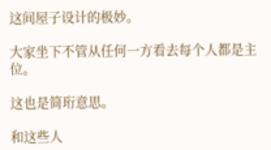这间屋子设计的极妙。

大家坐下不管从任何一方看去每个人都是主位。

这也是简珩意思。

和这些人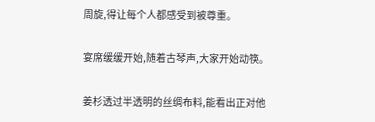周旋,得让每个人都感受到被尊重。

宴席缓缓开始,随着古琴声,大家开始动筷。

姜杉透过半透明的丝绸布料,能看出正对他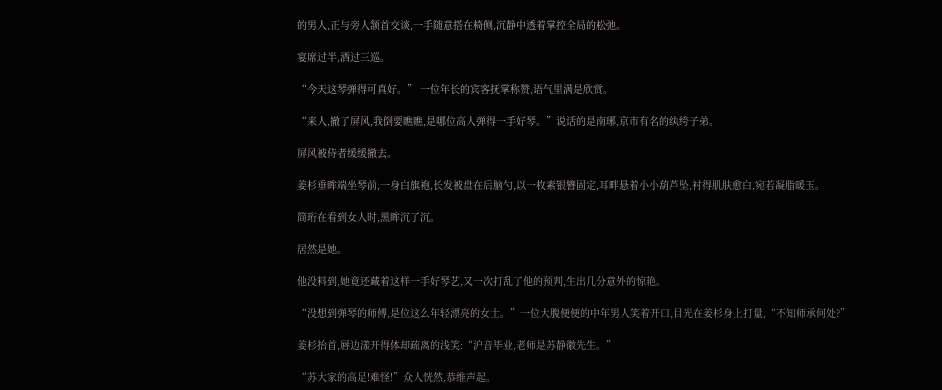的男人,正与旁人颔首交谈,一手随意搭在椅侧,沉静中透着掌控全局的松弛。

宴席过半,酒过三巡。

“今天这琴弹得可真好。” 一位年长的宾客抚掌称赞,语气里满是欣赏。

“来人,撤了屏风,我倒要瞧瞧,是哪位高人弹得一手好琴。”说话的是南琊,京市有名的纨绔子弟。

屏风被侍者缓缓撤去。

姜杉垂眸端坐琴前,一身白旗袍,长发被盘在后脑勺,以一枚素银簪固定,耳畔悬着小小葫芦坠,衬得肌肤愈白,宛若凝脂暖玉。

简珩在看到女人时,黑眸沉了沉。

居然是她。

他没料到,她竟还藏着这样一手好琴艺,又一次打乱了他的预判,生出几分意外的惊艳。

“没想到弹琴的师傅,是位这么年轻漂亮的女士。”一位大腹便便的中年男人笑着开口,目光在姜杉身上打量,“不知师承何处?”

姜杉抬首,唇边漾开得体却疏离的浅笑:“沪音毕业,老师是苏静徽先生。”

“苏大家的高足!难怪!”众人恍然,恭维声起。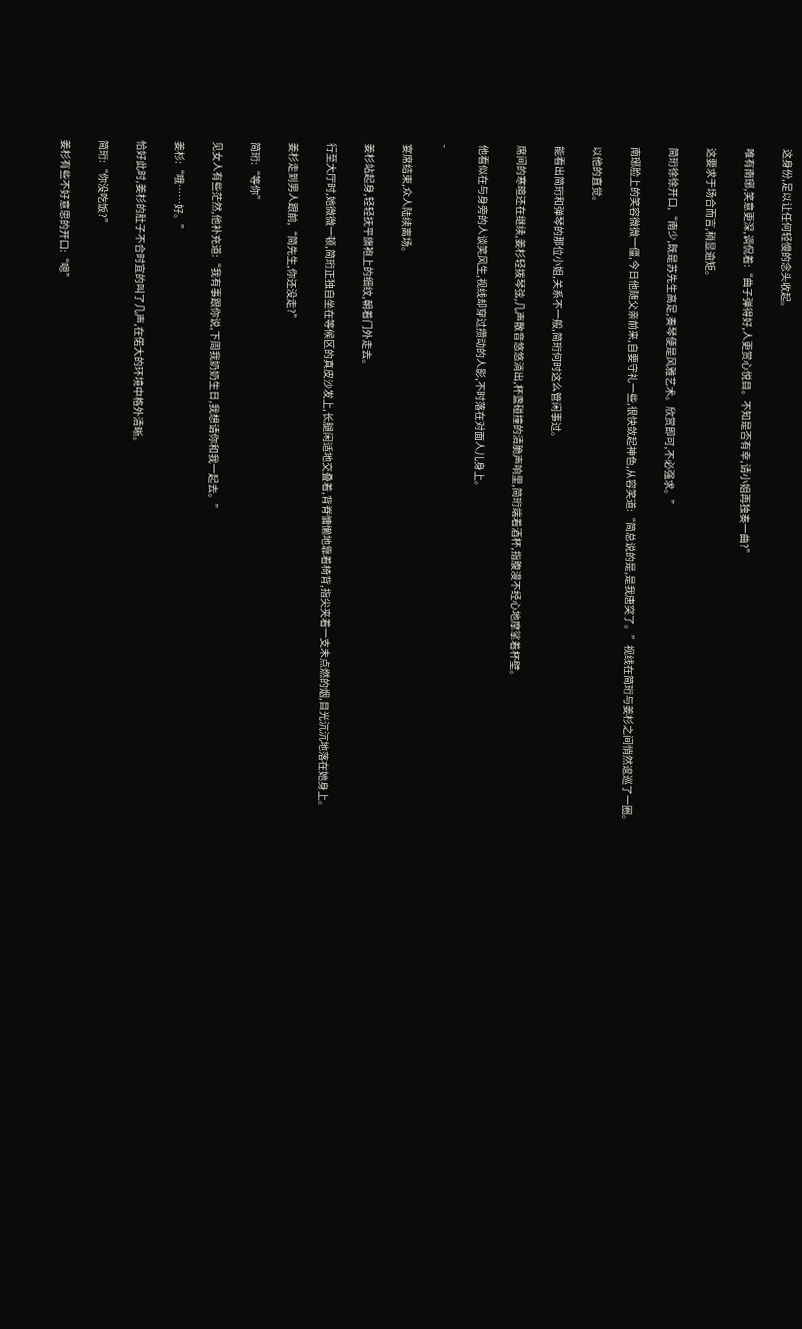这身份,足以让任何轻慢的念头收起。

唯有南琊,笑意更深,调侃着:“曲子弹得好,人更赏心悦目。不知是否有幸,请小姐再独奏一曲?”

这要求于场合而言,稍显逾矩。

简珩徐徐开口,“南少,既是苏先生高足,奏琴便是风雅艺术。欣赏即可,不必强求。”

南琊脸上的笑容微微一僵,今日他随父亲前来,自要守礼一些,很快敛起神色,从容笑道:“简总说的是,是我唐突了。”视线在简珩与姜杉之间悄然逡巡了一圈。

以他的直觉。

能看出简珩和弹琴的那位小姐,关系不一般,简珩何时这么管闲事过。

席间的寒暄还在继续,姜杉轻拨琴弦,几声散音悠悠淌出,杯盏碰撞的清脆声响里,简珩端着酒杯,指腹漫不经心地摩挲着杯壁。

他看似在与身旁的人谈笑风生,视线却穿过攒动的人影,不时落在对面人儿身上。

-

宴席结束,众人陆续离场。

姜杉站起身,轻轻抚平旗袍上的细纹,朝着门外走去。

行至大厅时,她微微一顿,简珩正独自坐在等候区的真皮沙发上,长腿闲适地交叠着,背脊慵懒地靠着椅背,指尖夹着一支未点燃的烟,目光沉沉地落在她身上。

姜杉走到男人跟前,“简先生,你还没走?”

简珩:“等你”

见女人有些茫然,他补充道:“我有事跟你说,下周我奶奶生日,我想请你和我一起去。”

姜杉:“哦……好。”

恰好此时,姜杉的肚子不合时宜的叫了几声,在偌大的环境中格外清晰。

简珩:“你没吃饭?”

姜杉有些不好意思的开口:“嗯”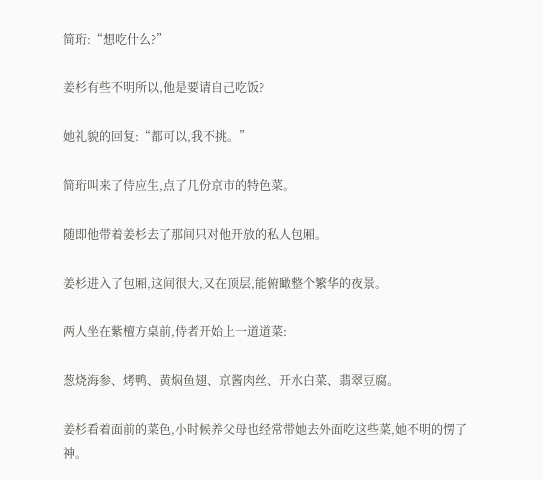简珩:“想吃什么?”

姜杉有些不明所以,他是要请自己吃饭?

她礼貌的回复:“都可以,我不挑。”

简珩叫来了侍应生,点了几份京市的特色菜。

随即他带着姜杉去了那间只对他开放的私人包厢。

姜杉进入了包厢,这间很大,又在顶层,能俯瞰整个繁华的夜景。

两人坐在紫檀方桌前,侍者开始上一道道菜:

葱烧海参、烤鸭、黄焖鱼翅、京酱肉丝、开水白菜、翡翠豆腐。

姜杉看着面前的菜色,小时候养父母也经常带她去外面吃这些菜,她不明的愣了神。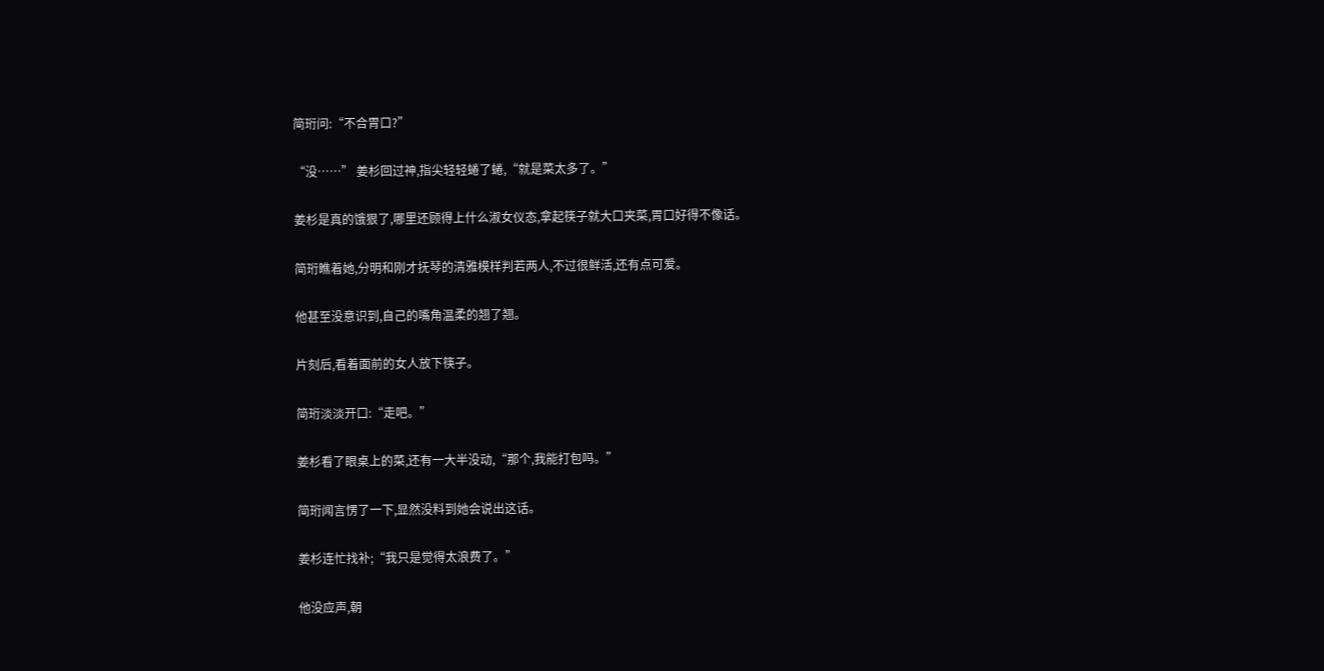简珩问:“不合胃口?”

“没……” 姜杉回过神,指尖轻轻蜷了蜷,“就是菜太多了。”

姜杉是真的饿狠了,哪里还顾得上什么淑女仪态,拿起筷子就大口夹菜,胃口好得不像话。

简珩瞧着她,分明和刚才抚琴的清雅模样判若两人,不过很鲜活,还有点可爱。

他甚至没意识到,自己的嘴角温柔的翘了翘。

片刻后,看着面前的女人放下筷子。

简珩淡淡开口:“走吧。”

姜杉看了眼桌上的菜,还有一大半没动,“那个,我能打包吗。”

简珩闻言愣了一下,显然没料到她会说出这话。

姜杉连忙找补;“我只是觉得太浪费了。”

他没应声,朝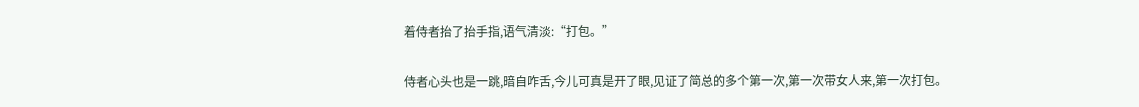着侍者抬了抬手指,语气清淡:“打包。”

侍者心头也是一跳,暗自咋舌,今儿可真是开了眼,见证了简总的多个第一次,第一次带女人来,第一次打包。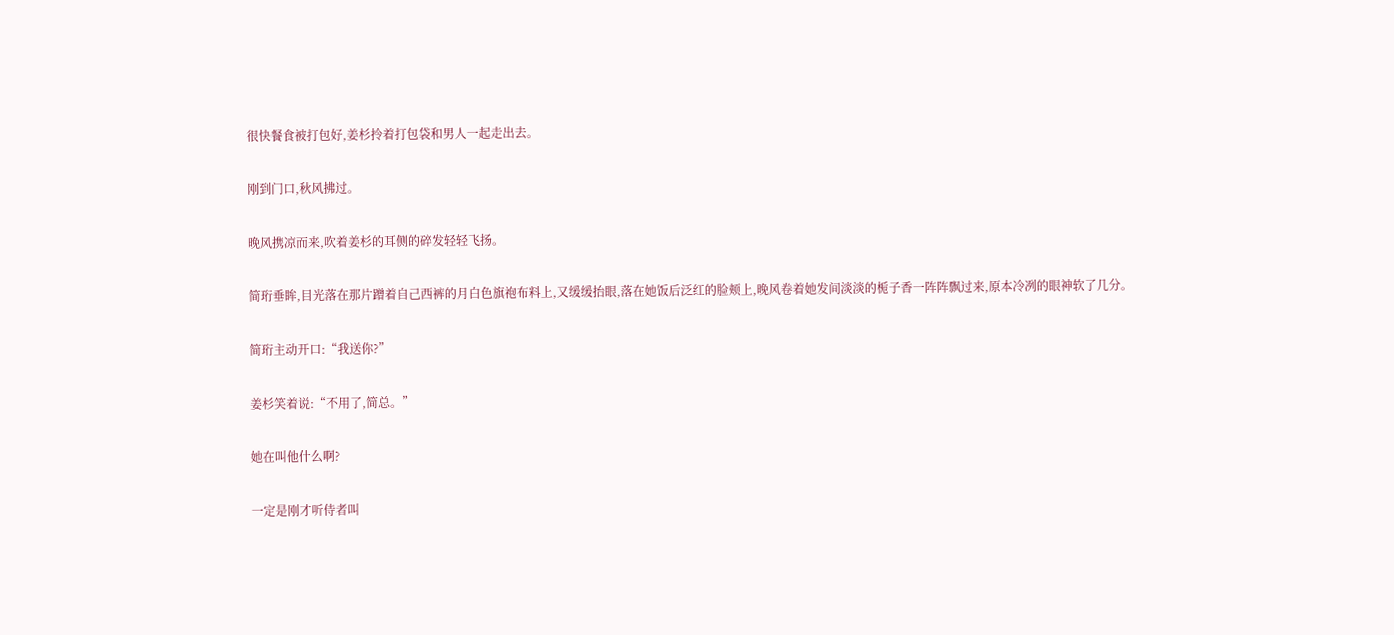很快餐食被打包好,姜杉拎着打包袋和男人一起走出去。

刚到门口,秋风拂过。

晚风携凉而来,吹着姜杉的耳侧的碎发轻轻飞扬。

简珩垂眸,目光落在那片蹭着自己西裤的月白色旗袍布料上,又缓缓抬眼,落在她饭后泛红的脸颊上,晚风卷着她发间淡淡的栀子香一阵阵飘过来,原本冷冽的眼神软了几分。

简珩主动开口:“我送你?”

姜杉笑着说:“不用了,简总。”

她在叫他什么啊?

一定是刚才听侍者叫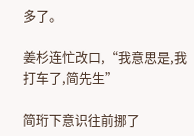多了。

姜杉连忙改口,“我意思是,我打车了,简先生”

简珩下意识往前挪了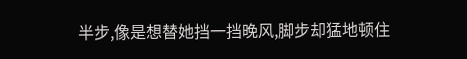半步,像是想替她挡一挡晚风,脚步却猛地顿住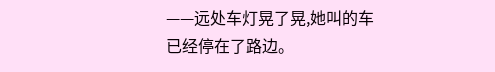——远处车灯晃了晃,她叫的车已经停在了路边。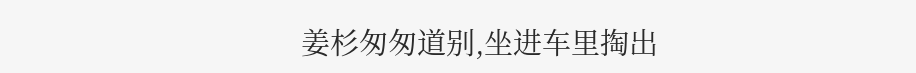姜杉匆匆道别,坐进车里掏出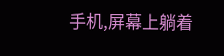手机,屏幕上躺着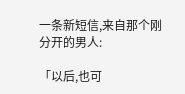一条新短信,来自那个刚分开的男人:

「以后,也可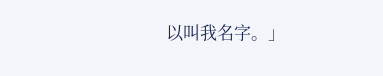以叫我名字。」